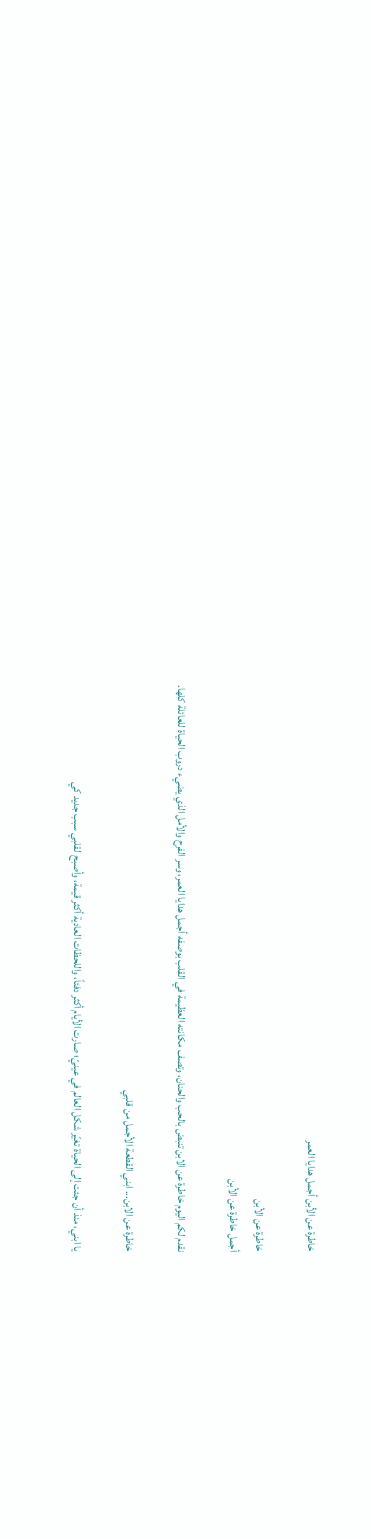خاطرة عن الأبن أجمل هدايا العمر

خاطرة عن الأبن
أجمل خاطرة عن الأبن

نقدم لكم اليوم خاطرة عن الابن تنبض بالحب والحنان، وتصف مكانته العظيمة في القلب بوصفه أجمل هدايا العمر، وسر الفرح والأمل الذي يضيء دروب الحياة للعائلة كلها.

خاطرة عن الابن... ابني القطعة الأجمل من قلبي

يا ابني، منذ أن جئت إلى الحياة تغيّر شكل العالم في عينيّ؛ صارت الأيام أكثر دفئاً، واللحظات العادية أكثر قيمة، وأصبح لقلبي سبب جديد كي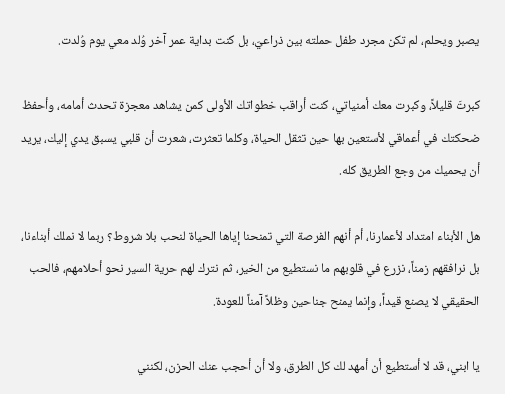يصبر ويحلم، لم تكن مجرد طفل حملته بين ذراعيّ، بل كنت بداية عمر آخر وُلد معي يوم وُلدت.

كبرتَ قليلاً، وكبرت معك أمنياتي، كنت أراقب خطواتك الأولى كمن يشاهد معجزة تحدث أمامه، وأحفظ ضحكتك في أعماقي لأستعين بها حين تثقل الحياة، وكلما تعثرت، شعرت أن قلبي يسبق يدي إليك، يريد أن يحميك من وجع الطريق كله.

هل الأبناء امتداد لأعمارنا، أم أنهم الفرصة التي تمنحنا إياها الحياة لنحب بلا شروط؟ ربما لا نملك أبناءنا، بل نرافقهم زمناً، نزرع في قلوبهم ما نستطيع من الخير، ثم نترك لهم حرية السير نحو أحلامهم، فالحب الحقيقي لا يصنع قيداً، وإنما يمنح جناحين وظلاً آمناً للعودة.

يا ابني، قد لا أستطيع أن أمهد لك كل الطرق، ولا أن أحجب عنك الحزن، لكنني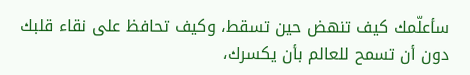سأعلّمك كيف تنهض حين تسقط، وكيف تحافظ على نقاء قلبك دون أن تسمح للعالم بأن يكسرك،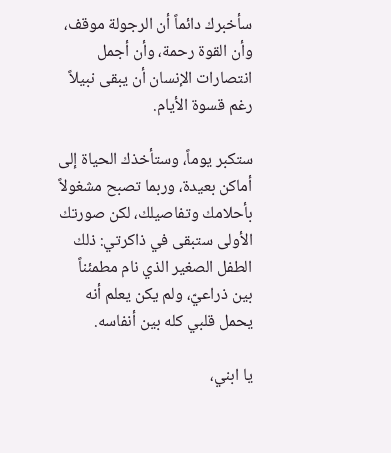سأخبرك دائماً أن الرجولة موقف، وأن القوة رحمة، وأن أجمل انتصارات الإنسان أن يبقى نبيلاً رغم قسوة الأيام.

ستكبر يوماً، وستأخذك الحياة إلى أماكن بعيدة، وربما تصبح مشغولاً بأحلامك وتفاصيلك، لكن صورتك الأولى ستبقى في ذاكرتي: ذلك الطفل الصغير الذي نام مطمئناً بين ذراعيّ، ولم يكن يعلم أنه يحمل قلبي كله بين أنفاسه.

يا ابني،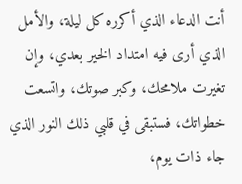أنت الدعاء الذي أكرره كل ليلة، والأمل الذي أرى فيه امتداد الخير بعدي، وإن تغيرت ملامحك، وكبر صوتك، واتسعت خطواتك، فستبقى في قلبي ذلك النور الذي جاء ذات يوم،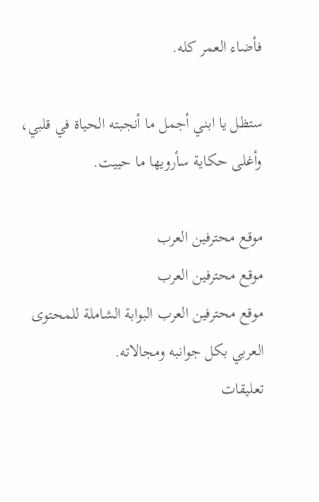فأضاء العمر كله.

ستظل يا ابني أجمل ما أنجبته الحياة في قلبي، وأغلى حكاية سأرويها ما حييت.

موقع محترفين العرب
موقع محترفين العرب
موقع محترفين العرب البوابة الشاملة للمحتوى العربي بكل جوانبه ومجالاته.
تعليقات